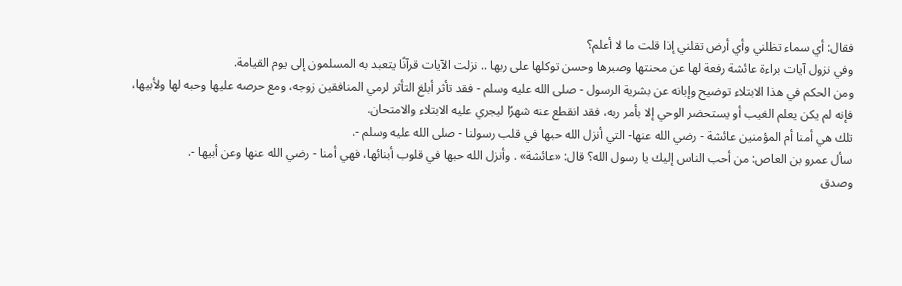فقال: أي سماء تظلني وأي أرض تقلني إذا قلت ما لا أعلم؟
وفي نزول آيات براءة عائشة رفعة لها عن محنتها وصبرها وحسن توكلها على ربها .. نزلت الآيات قرآنًا يتعبد به المسلمون إلى يوم القيامة.
ومن الحكم في هذا الابتلاء توضيح وإبانه عن بشرية الرسول - صلى الله عليه وسلم - فقد تأثر أبلغ التأثر لرمي المنافقين زوجه، ومع حرصه عليها وحبه لها ولأبيها، فإنه لم يكن يعلم الغيب أو يستحضر الوحي إلا بأمر ربه، فقد انقطع عنه شهرًا ليجري عليه الابتلاء والامتحان.
تلك هي أمنا أم المؤمنين عائشة - رضي الله عنها- التي أنزل الله حبها في قلب رسولنا - صلى الله عليه وسلم -.
سأل عمرو بن العاص: من أحب الناس إليك يا رسول الله؟ قال: «عائشة» . وأنزل الله حبها في قلوب أبنائها، فهي أمنا - رضي الله عنها وعن أبيها -.
وصدق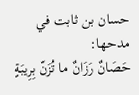حسان بن ثابت في مدحها:
حَصَانٌ رَزَانٌ ما تُزَنّ بِرِيبَةٍ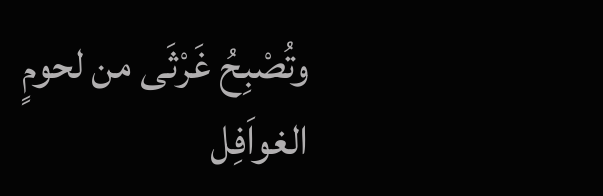وتُصْبِحُ غَرْثَى من لحومٍ الغواَفِل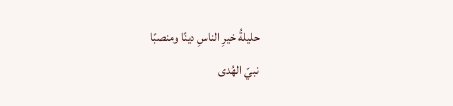حليلةُ خيرِ الناسِ دينًا ومنصبًا
نبيّ الهُدى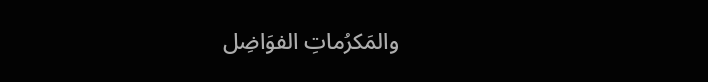والمَكرُماتِ الفوَاضِل